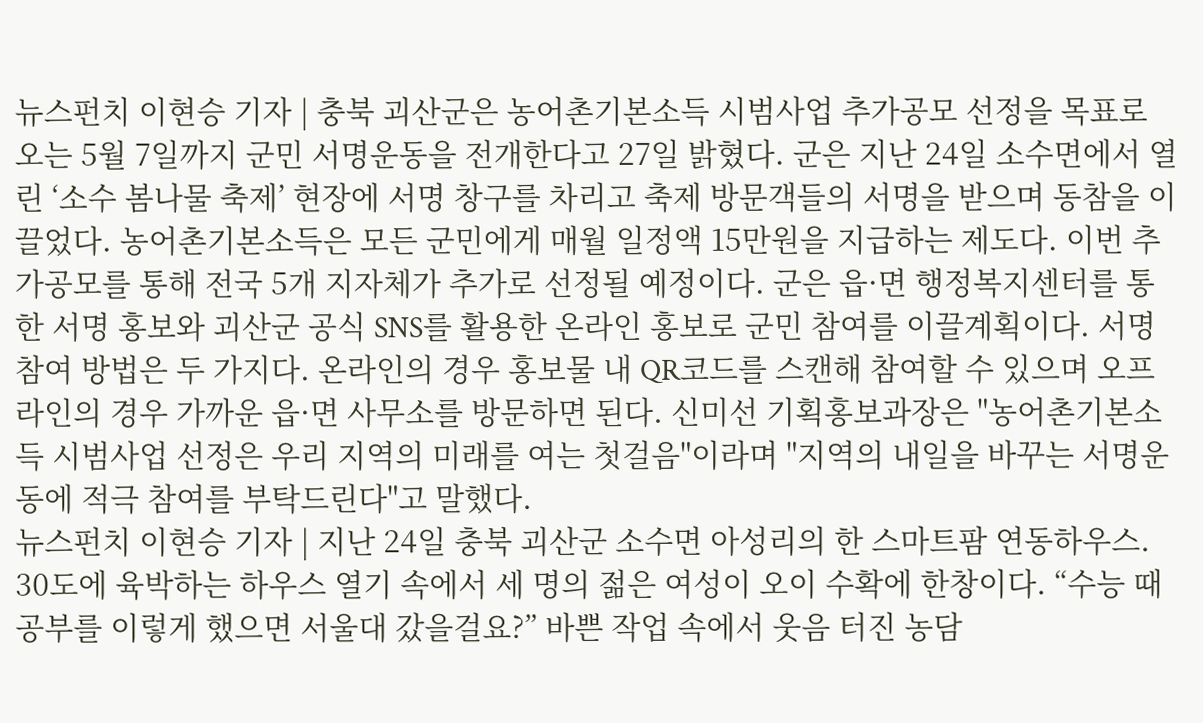뉴스펀치 이현승 기자 | 충북 괴산군은 농어촌기본소득 시범사업 추가공모 선정을 목표로 오는 5월 7일까지 군민 서명운동을 전개한다고 27일 밝혔다. 군은 지난 24일 소수면에서 열린 ‘소수 봄나물 축제’ 현장에 서명 창구를 차리고 축제 방문객들의 서명을 받으며 동참을 이끌었다. 농어촌기본소득은 모든 군민에게 매월 일정액 15만원을 지급하는 제도다. 이번 추가공모를 통해 전국 5개 지자체가 추가로 선정될 예정이다. 군은 읍·면 행정복지센터를 통한 서명 홍보와 괴산군 공식 SNS를 활용한 온라인 홍보로 군민 참여를 이끌계획이다. 서명 참여 방법은 두 가지다. 온라인의 경우 홍보물 내 QR코드를 스캔해 참여할 수 있으며 오프라인의 경우 가까운 읍·면 사무소를 방문하면 된다. 신미선 기획홍보과장은 "농어촌기본소득 시범사업 선정은 우리 지역의 미래를 여는 첫걸음"이라며 "지역의 내일을 바꾸는 서명운동에 적극 참여를 부탁드린다"고 말했다.
뉴스펀치 이현승 기자 | 지난 24일 충북 괴산군 소수면 아성리의 한 스마트팜 연동하우스. 30도에 육박하는 하우스 열기 속에서 세 명의 젊은 여성이 오이 수확에 한창이다. “수능 때 공부를 이렇게 했으면 서울대 갔을걸요?” 바쁜 작업 속에서 웃음 터진 농담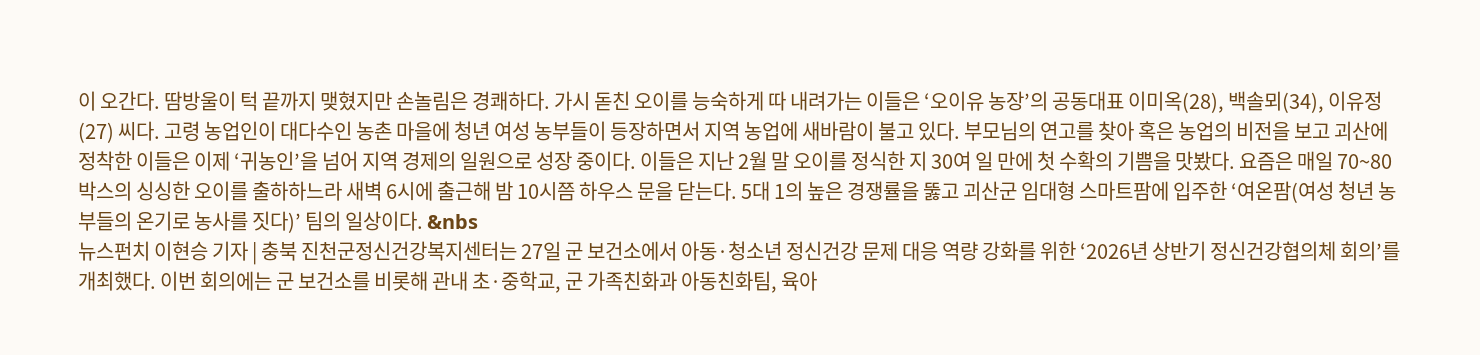이 오간다. 땀방울이 턱 끝까지 맺혔지만 손놀림은 경쾌하다. 가시 돋친 오이를 능숙하게 따 내려가는 이들은 ‘오이유 농장’의 공동대표 이미옥(28), 백솔뫼(34), 이유정(27) 씨다. 고령 농업인이 대다수인 농촌 마을에 청년 여성 농부들이 등장하면서 지역 농업에 새바람이 불고 있다. 부모님의 연고를 찾아 혹은 농업의 비전을 보고 괴산에 정착한 이들은 이제 ‘귀농인’을 넘어 지역 경제의 일원으로 성장 중이다. 이들은 지난 2월 말 오이를 정식한 지 30여 일 만에 첫 수확의 기쁨을 맛봤다. 요즘은 매일 70~80박스의 싱싱한 오이를 출하하느라 새벽 6시에 출근해 밤 10시쯤 하우스 문을 닫는다. 5대 1의 높은 경쟁률을 뚫고 괴산군 임대형 스마트팜에 입주한 ‘여온팜(여성 청년 농부들의 온기로 농사를 짓다)’ 팀의 일상이다. &nbs
뉴스펀치 이현승 기자 | 충북 진천군정신건강복지센터는 27일 군 보건소에서 아동·청소년 정신건강 문제 대응 역량 강화를 위한 ‘2026년 상반기 정신건강협의체 회의’를 개최했다. 이번 회의에는 군 보건소를 비롯해 관내 초·중학교, 군 가족친화과 아동친화팀, 육아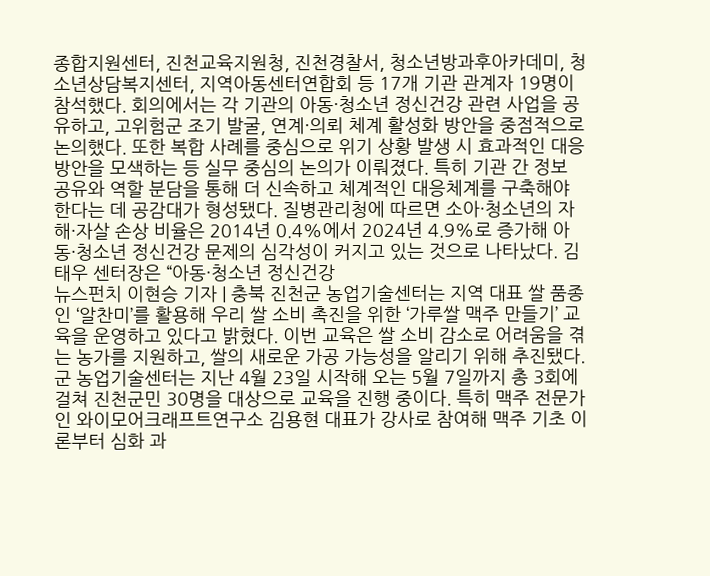종합지원센터, 진천교육지원청, 진천경찰서, 청소년방과후아카데미, 청소년상담복지센터, 지역아동센터연합회 등 17개 기관 관계자 19명이 참석했다. 회의에서는 각 기관의 아동·청소년 정신건강 관련 사업을 공유하고, 고위험군 조기 발굴, 연계·의뢰 체계 활성화 방안을 중점적으로 논의했다. 또한 복합 사례를 중심으로 위기 상황 발생 시 효과적인 대응 방안을 모색하는 등 실무 중심의 논의가 이뤄졌다. 특히 기관 간 정보 공유와 역할 분담을 통해 더 신속하고 체계적인 대응체계를 구축해야 한다는 데 공감대가 형성됐다. 질병관리청에 따르면 소아·청소년의 자해·자살 손상 비율은 2014년 0.4%에서 2024년 4.9%로 증가해 아동·청소년 정신건강 문제의 심각성이 커지고 있는 것으로 나타났다. 김태우 센터장은 “아동·청소년 정신건강
뉴스펀치 이현승 기자 | 충북 진천군 농업기술센터는 지역 대표 쌀 품종인 ‘알찬미’를 활용해 우리 쌀 소비 촉진을 위한 ‘가루쌀 맥주 만들기’ 교육을 운영하고 있다고 밝혔다. 이번 교육은 쌀 소비 감소로 어려움을 겪는 농가를 지원하고, 쌀의 새로운 가공 가능성을 알리기 위해 추진됐다. 군 농업기술센터는 지난 4월 23일 시작해 오는 5월 7일까지 총 3회에 걸쳐 진천군민 30명을 대상으로 교육을 진행 중이다. 특히 맥주 전문가인 와이모어크래프트연구소 김용현 대표가 강사로 참여해 맥주 기초 이론부터 심화 과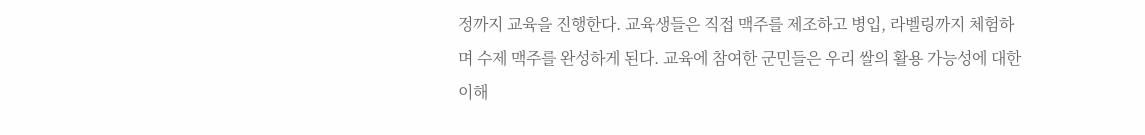정까지 교육을 진행한다. 교육생들은 직접 맥주를 제조하고 병입, 라벨링까지 체험하며 수제 맥주를 완성하게 된다. 교육에 참여한 군민들은 우리 쌀의 활용 가능성에 대한 이해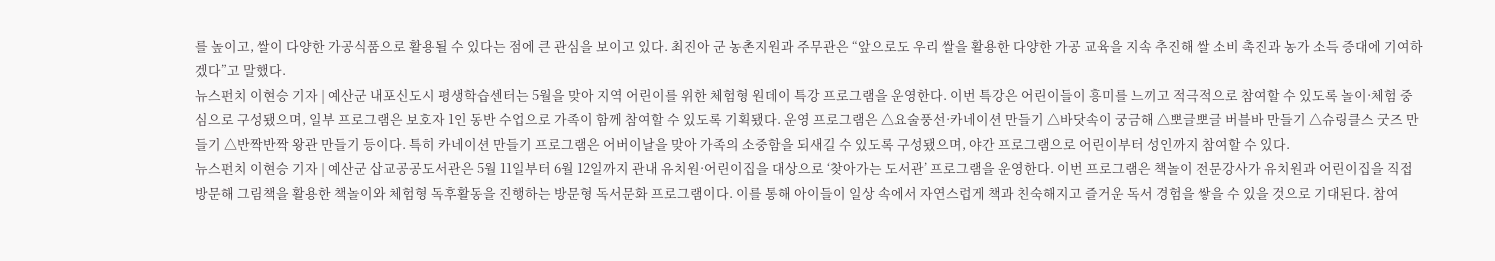를 높이고, 쌀이 다양한 가공식품으로 활용될 수 있다는 점에 큰 관심을 보이고 있다. 최진아 군 농촌지원과 주무관은 “앞으로도 우리 쌀을 활용한 다양한 가공 교육을 지속 추진해 쌀 소비 촉진과 농가 소득 증대에 기여하겠다”고 말했다.
뉴스펀치 이현승 기자 | 예산군 내포신도시 평생학습센터는 5월을 맞아 지역 어린이를 위한 체험형 원데이 특강 프로그램을 운영한다. 이번 특강은 어린이들이 흥미를 느끼고 적극적으로 참여할 수 있도록 놀이·체험 중심으로 구성됐으며, 일부 프로그램은 보호자 1인 동반 수업으로 가족이 함께 참여할 수 있도록 기획됐다. 운영 프로그램은 △요술풍선·카네이션 만들기 △바닷속이 궁금해 △뽀글뽀글 버블바 만들기 △슈링클스 굿즈 만들기 △반짝반짝 왕관 만들기 등이다. 특히 카네이션 만들기 프로그램은 어버이날을 맞아 가족의 소중함을 되새길 수 있도록 구성됐으며, 야간 프로그램으로 어린이부터 성인까지 참여할 수 있다.
뉴스펀치 이현승 기자 | 예산군 삽교공공도서관은 5월 11일부터 6월 12일까지 관내 유치원·어린이집을 대상으로 ‘찾아가는 도서관’ 프로그램을 운영한다. 이번 프로그램은 책놀이 전문강사가 유치원과 어린이집을 직접 방문해 그림책을 활용한 책놀이와 체험형 독후활동을 진행하는 방문형 독서문화 프로그램이다. 이를 통해 아이들이 일상 속에서 자연스럽게 책과 친숙해지고 즐거운 독서 경험을 쌓을 수 있을 것으로 기대된다. 참여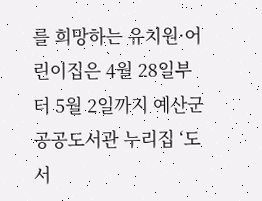를 희망하는 유치원·어린이집은 4월 28일부터 5월 2일까지 예산군공공도서관 누리집 ‘도서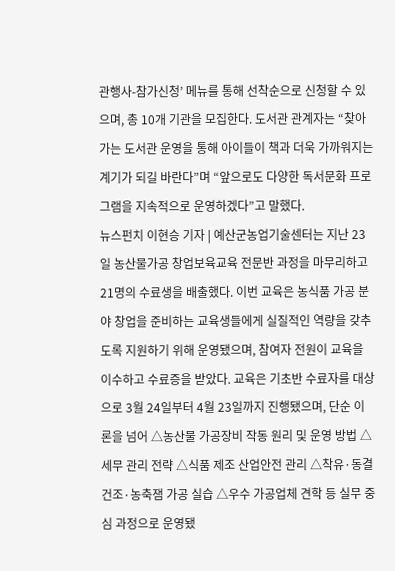관행사-참가신청’ 메뉴를 통해 선착순으로 신청할 수 있으며, 총 10개 기관을 모집한다. 도서관 관계자는 “찾아가는 도서관 운영을 통해 아이들이 책과 더욱 가까워지는 계기가 되길 바란다”며 “앞으로도 다양한 독서문화 프로그램을 지속적으로 운영하겠다”고 말했다.
뉴스펀치 이현승 기자 | 예산군농업기술센터는 지난 23일 농산물가공 창업보육교육 전문반 과정을 마무리하고 21명의 수료생을 배출했다. 이번 교육은 농식품 가공 분야 창업을 준비하는 교육생들에게 실질적인 역량을 갖추도록 지원하기 위해 운영됐으며, 참여자 전원이 교육을 이수하고 수료증을 받았다. 교육은 기초반 수료자를 대상으로 3월 24일부터 4월 23일까지 진행됐으며, 단순 이론을 넘어 △농산물 가공장비 작동 원리 및 운영 방법 △세무 관리 전략 △식품 제조 산업안전 관리 △착유·동결건조·농축잼 가공 실습 △우수 가공업체 견학 등 실무 중심 과정으로 운영됐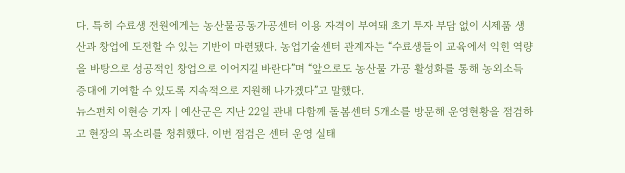다. 특히 수료생 전원에게는 농산물공동가공센터 이용 자격이 부여돼 초기 투자 부담 없이 시제품 생산과 창업에 도전할 수 있는 기반이 마련됐다. 농업기술센터 관계자는 “수료생들이 교육에서 익힌 역량을 바탕으로 성공적인 창업으로 이어지길 바란다”며 “앞으로도 농산물 가공 활성화를 통해 농외소득 증대에 기여할 수 있도록 지속적으로 지원해 나가겠다”고 말했다.
뉴스펀치 이현승 기자 | 예산군은 지난 22일 관내 다함께 돌봄센터 5개소를 방문해 운영현황을 점검하고 현장의 목소리를 청취했다. 이번 점검은 센터 운영 실태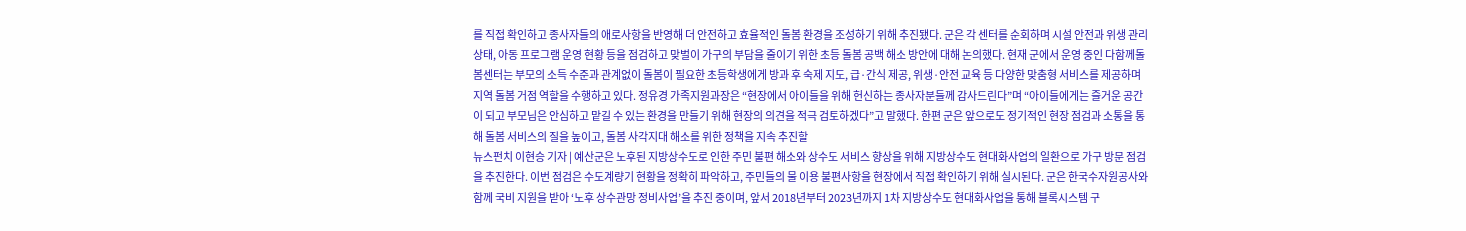를 직접 확인하고 종사자들의 애로사항을 반영해 더 안전하고 효율적인 돌봄 환경을 조성하기 위해 추진됐다. 군은 각 센터를 순회하며 시설 안전과 위생 관리 상태, 아동 프로그램 운영 현황 등을 점검하고 맞벌이 가구의 부담을 줄이기 위한 초등 돌봄 공백 해소 방안에 대해 논의했다. 현재 군에서 운영 중인 다함께돌봄센터는 부모의 소득 수준과 관계없이 돌봄이 필요한 초등학생에게 방과 후 숙제 지도, 급·간식 제공, 위생·안전 교육 등 다양한 맞춤형 서비스를 제공하며 지역 돌봄 거점 역할을 수행하고 있다. 정유경 가족지원과장은 “현장에서 아이들을 위해 헌신하는 종사자분들께 감사드린다”며 “아이들에게는 즐거운 공간이 되고 부모님은 안심하고 맡길 수 있는 환경을 만들기 위해 현장의 의견을 적극 검토하겠다”고 말했다. 한편 군은 앞으로도 정기적인 현장 점검과 소통을 통해 돌봄 서비스의 질을 높이고, 돌봄 사각지대 해소를 위한 정책을 지속 추진할
뉴스펀치 이현승 기자 | 예산군은 노후된 지방상수도로 인한 주민 불편 해소와 상수도 서비스 향상을 위해 지방상수도 현대화사업의 일환으로 가구 방문 점검을 추진한다. 이번 점검은 수도계량기 현황을 정확히 파악하고, 주민들의 물 이용 불편사항을 현장에서 직접 확인하기 위해 실시된다. 군은 한국수자원공사와 함께 국비 지원을 받아 ‘노후 상수관망 정비사업’을 추진 중이며, 앞서 2018년부터 2023년까지 1차 지방상수도 현대화사업을 통해 블록시스템 구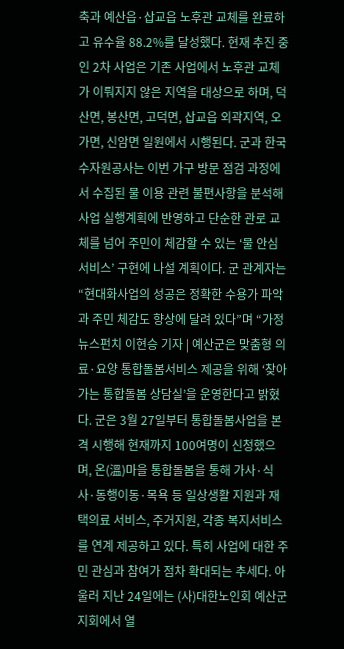축과 예산읍·삽교읍 노후관 교체를 완료하고 유수율 88.2%를 달성했다. 현재 추진 중인 2차 사업은 기존 사업에서 노후관 교체가 이뤄지지 않은 지역을 대상으로 하며, 덕산면, 봉산면, 고덕면, 삽교읍 외곽지역, 오가면, 신암면 일원에서 시행된다. 군과 한국수자원공사는 이번 가구 방문 점검 과정에서 수집된 물 이용 관련 불편사항을 분석해 사업 실행계획에 반영하고 단순한 관로 교체를 넘어 주민이 체감할 수 있는 ‘물 안심 서비스’ 구현에 나설 계획이다. 군 관계자는 “현대화사업의 성공은 정확한 수용가 파악과 주민 체감도 향상에 달려 있다”며 “가정
뉴스펀치 이현승 기자 | 예산군은 맞춤형 의료·요양 통합돌봄서비스 제공을 위해 ‘찾아가는 통합돌봄 상담실’을 운영한다고 밝혔다. 군은 3월 27일부터 통합돌봄사업을 본격 시행해 현재까지 100여명이 신청했으며, 온(溫)마을 통합돌봄을 통해 가사·식사·동행이동·목욕 등 일상생활 지원과 재택의료 서비스, 주거지원, 각종 복지서비스를 연계 제공하고 있다. 특히 사업에 대한 주민 관심과 참여가 점차 확대되는 추세다. 아울러 지난 24일에는 (사)대한노인회 예산군지회에서 열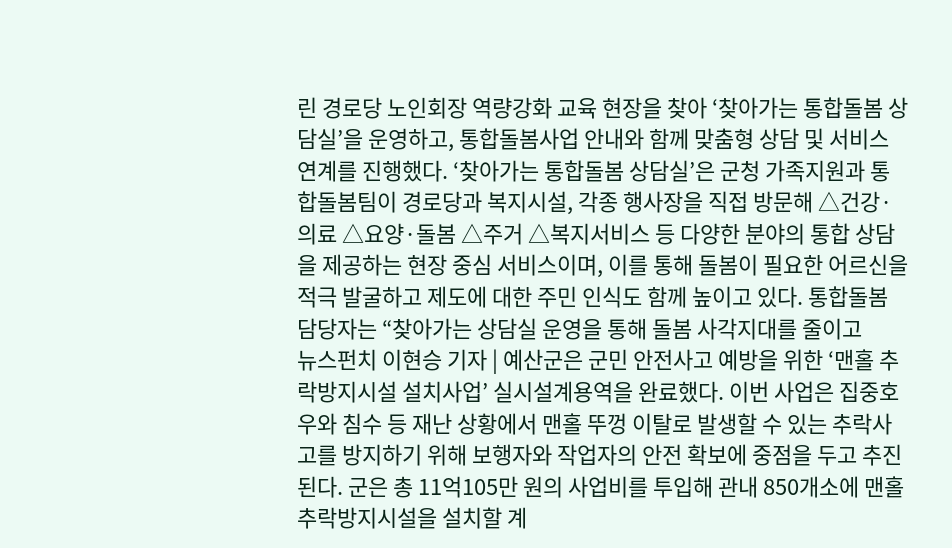린 경로당 노인회장 역량강화 교육 현장을 찾아 ‘찾아가는 통합돌봄 상담실’을 운영하고, 통합돌봄사업 안내와 함께 맞춤형 상담 및 서비스 연계를 진행했다. ‘찾아가는 통합돌봄 상담실’은 군청 가족지원과 통합돌봄팀이 경로당과 복지시설, 각종 행사장을 직접 방문해 △건강·의료 △요양·돌봄 △주거 △복지서비스 등 다양한 분야의 통합 상담을 제공하는 현장 중심 서비스이며, 이를 통해 돌봄이 필요한 어르신을 적극 발굴하고 제도에 대한 주민 인식도 함께 높이고 있다. 통합돌봄 담당자는 “찾아가는 상담실 운영을 통해 돌봄 사각지대를 줄이고
뉴스펀치 이현승 기자 | 예산군은 군민 안전사고 예방을 위한 ‘맨홀 추락방지시설 설치사업’ 실시설계용역을 완료했다. 이번 사업은 집중호우와 침수 등 재난 상황에서 맨홀 뚜껑 이탈로 발생할 수 있는 추락사고를 방지하기 위해 보행자와 작업자의 안전 확보에 중점을 두고 추진된다. 군은 총 11억105만 원의 사업비를 투입해 관내 850개소에 맨홀 추락방지시설을 설치할 계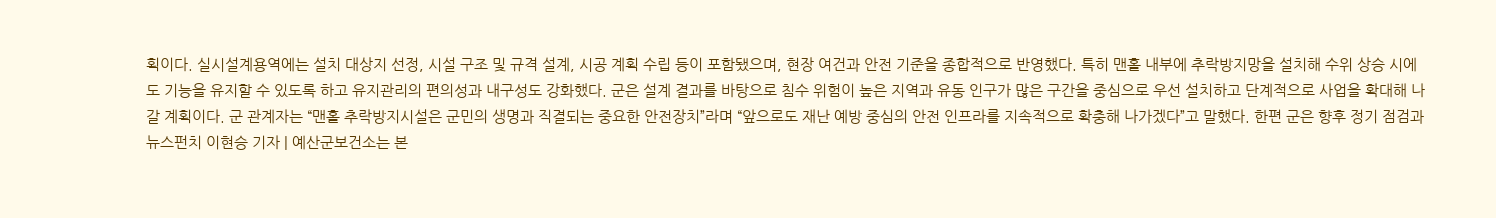획이다. 실시설계용역에는 설치 대상지 선정, 시설 구조 및 규격 설계, 시공 계획 수립 등이 포함됐으며, 현장 여건과 안전 기준을 종합적으로 반영했다. 특히 맨홀 내부에 추락방지망을 설치해 수위 상승 시에도 기능을 유지할 수 있도록 하고 유지관리의 편의성과 내구성도 강화했다. 군은 설계 결과를 바탕으로 침수 위험이 높은 지역과 유동 인구가 많은 구간을 중심으로 우선 설치하고 단계적으로 사업을 확대해 나갈 계획이다. 군 관계자는 “맨홀 추락방지시설은 군민의 생명과 직결되는 중요한 안전장치”라며 “앞으로도 재난 예방 중심의 안전 인프라를 지속적으로 확충해 나가겠다”고 말했다. 한편 군은 향후 정기 점검과
뉴스펀치 이현승 기자 | 예산군보건소는 본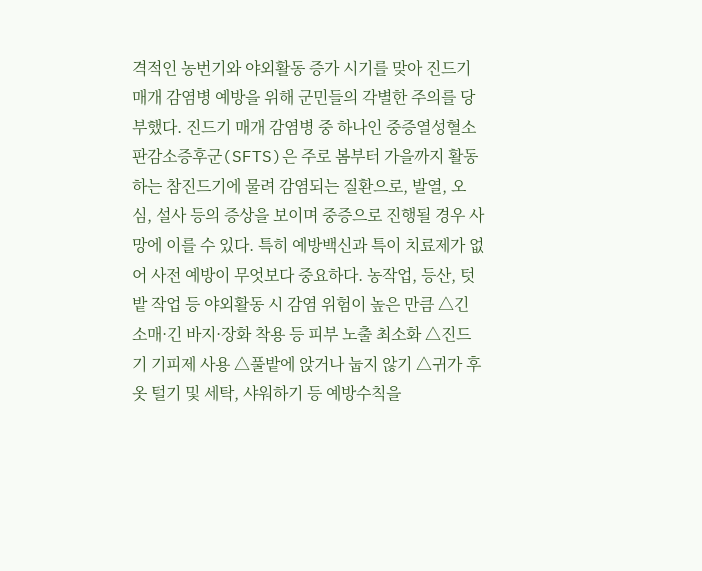격적인 농번기와 야외활동 증가 시기를 맞아 진드기 매개 감염병 예방을 위해 군민들의 각별한 주의를 당부했다. 진드기 매개 감염병 중 하나인 중증열성혈소판감소증후군(SFTS)은 주로 봄부터 가을까지 활동하는 참진드기에 물려 감염되는 질환으로, 발열, 오심, 설사 등의 증상을 보이며 중증으로 진행될 경우 사망에 이를 수 있다. 특히 예방백신과 특이 치료제가 없어 사전 예방이 무엇보다 중요하다. 농작업, 등산, 텃밭 작업 등 야외활동 시 감염 위험이 높은 만큼 △긴 소매·긴 바지·장화 착용 등 피부 노출 최소화 △진드기 기피제 사용 △풀밭에 앉거나 눕지 않기 △귀가 후 옷 털기 및 세탁, 샤워하기 등 예방수칙을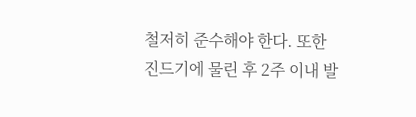철저히 준수해야 한다. 또한 진드기에 물린 후 2주 이내 발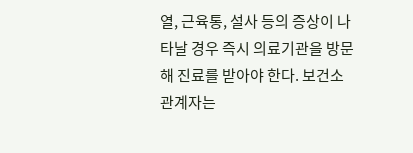열, 근육통, 설사 등의 증상이 나타날 경우 즉시 의료기관을 방문해 진료를 받아야 한다. 보건소 관계자는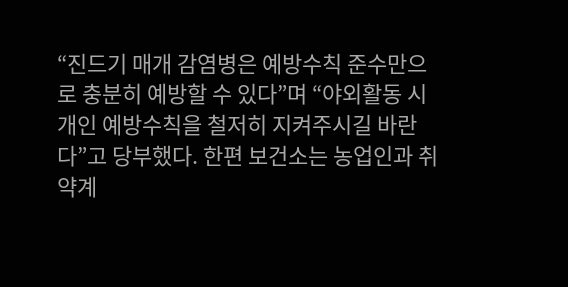“진드기 매개 감염병은 예방수칙 준수만으로 충분히 예방할 수 있다”며 “야외활동 시 개인 예방수칙을 철저히 지켜주시길 바란다”고 당부했다. 한편 보건소는 농업인과 취약계